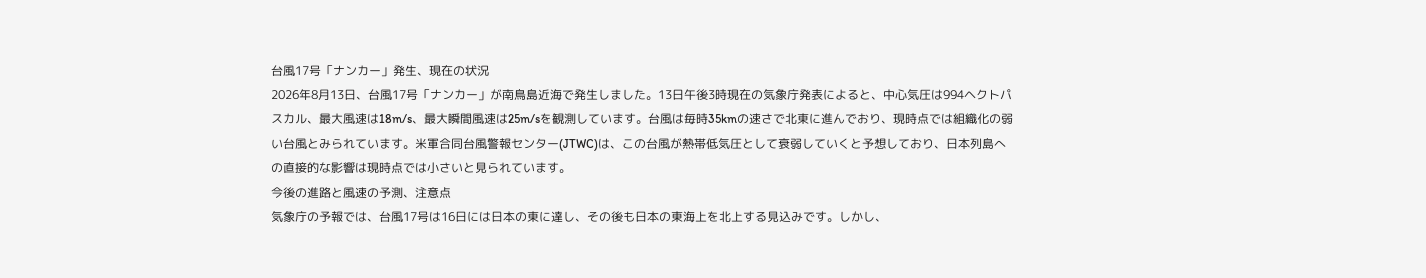台風17号「ナンカー」発生、現在の状況
2026年8月13日、台風17号「ナンカー」が南鳥島近海で発生しました。13日午後3時現在の気象庁発表によると、中心気圧は994ヘクトパスカル、最大風速は18m/s、最大瞬間風速は25m/sを観測しています。台風は毎時35kmの速さで北東に進んでおり、現時点では組織化の弱い台風とみられています。米軍合同台風警報センター(JTWC)は、この台風が熱帯低気圧として衰弱していくと予想しており、日本列島への直接的な影響は現時点では小さいと見られています。
今後の進路と風速の予測、注意点
気象庁の予報では、台風17号は16日には日本の東に達し、その後も日本の東海上を北上する見込みです。しかし、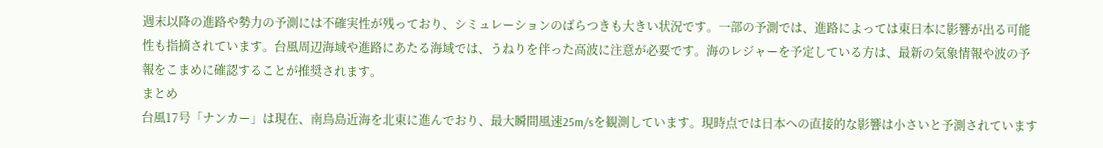週末以降の進路や勢力の予測には不確実性が残っており、シミュレーションのばらつきも大きい状況です。一部の予測では、進路によっては東日本に影響が出る可能性も指摘されています。台風周辺海域や進路にあたる海域では、うねりを伴った高波に注意が必要です。海のレジャーを予定している方は、最新の気象情報や波の予報をこまめに確認することが推奨されます。
まとめ
台風17号「ナンカー」は現在、南鳥島近海を北東に進んでおり、最大瞬間風速25m/sを観測しています。現時点では日本への直接的な影響は小さいと予測されています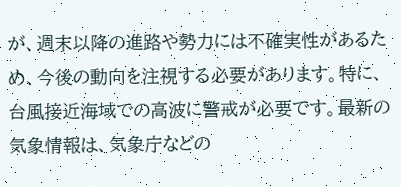が、週末以降の進路や勢力には不確実性があるため、今後の動向を注視する必要があります。特に、台風接近海域での高波に警戒が必要です。最新の気象情報は、気象庁などの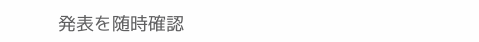発表を随時確認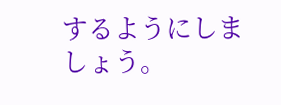するようにしましょう。